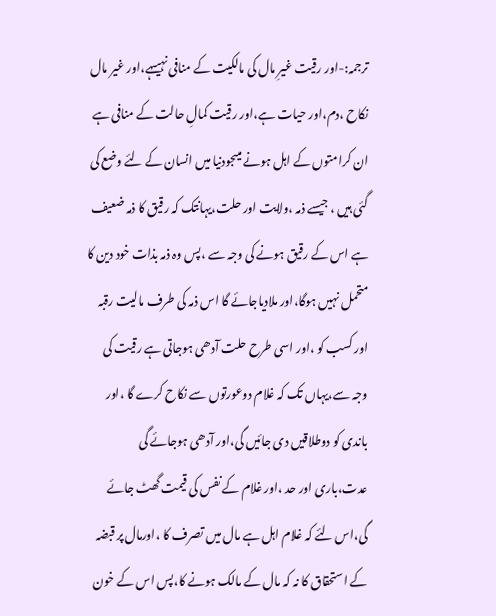ترجمہ:-اور رقیت غیرِ مال کی مالکیت کے منافی نہیںہے،اور غیر مال نکاح ،دم،اور حیات ہے،اور رقیت کمالِ حالت کے منافی ہے ان کرامتوں کے اہل ہونے میںجودنیا میں انسان کے لئے وضع کی گئی ہیں ، جیسے ذمہ ،ولایت اور حلت،یہانتک کہ رقیق کا ذمہ ضعیف ہے اس کے رقیق ہونے کی وجہ سے ،پس وہ ذمہ بذات خود دین کا متحمل نہیں ہوگا،اور ملادیاجائے گا اس ذمہ کی طرف مالیت رقبہ اور کسب کو ،اور اسی طرح حلت آدھی ہوجاتی ہے رقیت کی وجہ سے،یہاں تک کہ غلام دوعورتوں سے نکاح کرے گا ،اور باندی کو دوطلاقیں دی جائیں گی،اور آدھی ہوجائے گی عدت،باری اور حد ،اور غلام کے نفس کی قیمت گھٹ جائے گی،اس لئے کہ غلام اہل ہے مال میں تصرف کا ،اورمال پر قبضہ کے استحقاق کا نہ کہ مال کے مالک ہونے کا،پس اس کے خون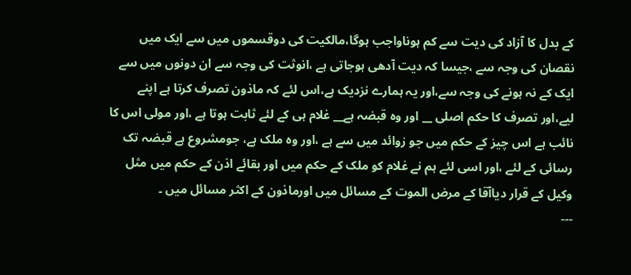کے بدل کا آزاد کی دیت سے کم ہوناواجب ہوگا،مالکیت کی دوقسموں میں سے ایک میں نقصان کی وجہ سے ،جیسا کہ دیت آدھی ہوجاتی ہے ،انوثت کی وجہ سے ان دونوں میں سے ایک کے نہ ہونے کی وجہ سے،اور یہ ہمارے نزدیک ہے،اس لئے کہ ماذون تصرف کرتا ہے اپنے لیے،اور تصرف کا حکم اصلی __ اور وہ قبضہ ہے__ غلام ہی کے لئے ثابت ہوتا ہے ،اور مولی اس کا نائب ہے اس چیز کے حکم میں جو زوائد میں سے ہے ،اور وہ ملک ہے، جومشروع ہے قبضہ تک رسائی کے لئے ،اور اسی لئے ہم نے غلام کو ملک کے حکم میں اور بقائے اذن کے حکم میں مثل وکیل کے قرار دیاآقا کے مرض الموت کے مسائل میں اورماذون کے اکثر مسائل میں ۔
---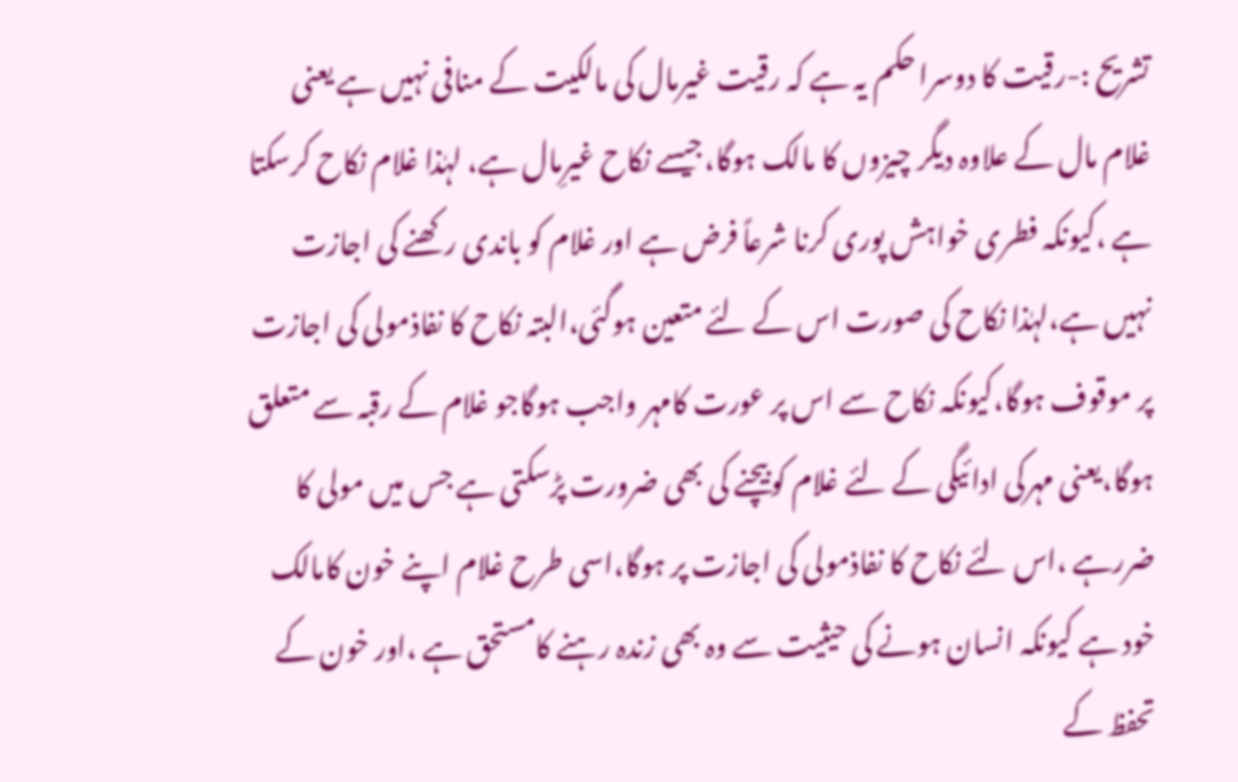تشریح :-رقیت کا دوسرا حکم یہ ہے کہ رقیت غیرمال کی مالکیت کے منافی نہیں ہے یعنی غلام مال کے علاوہ دیگر چیزوں کا مالک ہوگا،جیسے نکاح غیرِمال ہے، لہٰذا غلام نکاح کرسکتا ہے ،کیونکہ فطری خواہش پوری کرنا شرعاً فرض ہے اور غلام کو باندی رکھنے کی اجازت نہیں ہے،لہٰذا نکاح کی صورت اس کے لئے متعین ہوگئی،البتہ نکاح کا نفاذمولی کی اجازت پر موقوف ہوگا،کیونکہ نکاح سے اس پر عورت کامہر واجب ہوگاجو غلام کے رقبہ سے متعلق ہوگا،یعنی مہرکی ادائیگی کے لئے غلام کوبیچنے کی بھی ضرورت پڑسکتی ہے جس میں مولی کا ضررہے ،اس لئے نکاح کا نفاذمولی کی اجازت پر ہوگا،اسی طرح غلام اپنے خون کامالک خود ہے کیونکہ انسان ہونے کی حیثیت سے وہ بھی زندہ رہنے کامستحق ہے ،اور خون کے تحفظ کے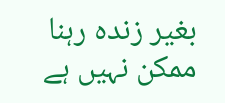بغیر زندہ رہنا ممکن نہیں ہے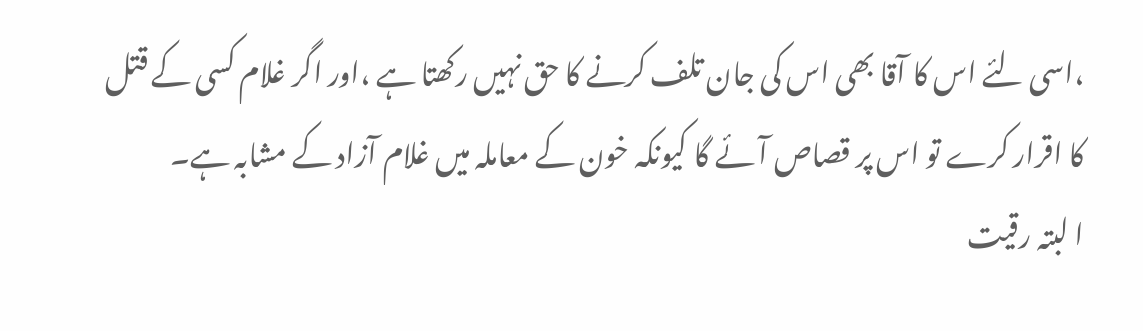،اسی لئے اس کا آقا بھی اس کی جان تلف کرنے کا حق نہیں رکھتا ہے ،اور اگر غلام کسی کے قتل کا اقرار کرے تو اس پر قصاص آئے گا کیونکہ خون کے معاملہ میں غلام آزاد کے مشابہ ہے۔
ا لبتہ رقیت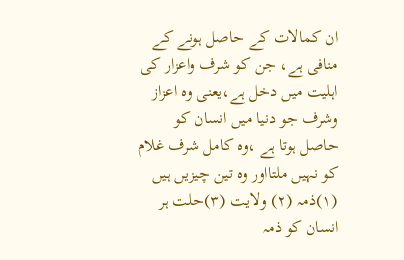ان کمالات کے حاصل ہونے کے منافی ہے، جن کو شرف واعزار کی اہلیت میں دخل ہے،یعنی وہ اعزاز وشرف جو دنیا میں انسان کو حاصل ہوتا ہے ،وہ کامل شرف غلام کو نہیں ملتااور وہ تین چیزیں ہیں (۱)ذمہ (۲) ولایت (۳)حلت ہر انسان کو ذمہ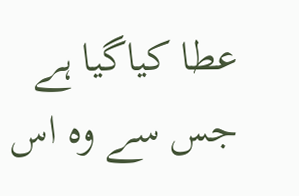عطا کیاگیا ہے جس سے وہ اس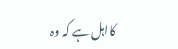کااہل ہے کہ وہ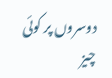دوسروں پر کوئی چیز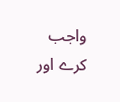واجب کرے اور